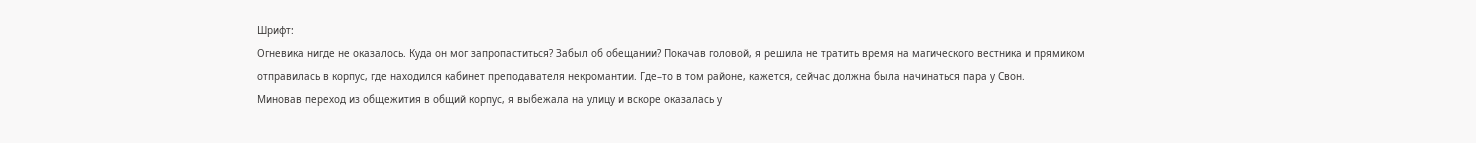Шрифт:
Огневика нигде не оказалось. Куда он мог запропаститься? Забыл об обещании? Покачав головой, я решила не тратить время на магического вестника и прямиком отправилась в корпус, где находился кабинет преподавателя некромантии. Где–то в том районе, кажется, сейчас должна была начинаться пара у Свон.
Миновав переход из общежития в общий корпус, я выбежала на улицу и вскоре оказалась у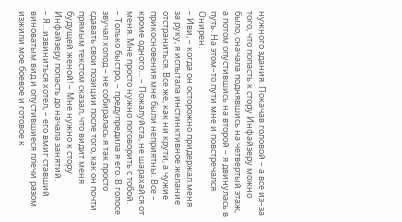нужного здания. Покачав головой – а все из–за того, что попасть к стору Инфайзеру можно было, сначала поднявшись на четвертый этаж, а потом опустившись на второй – я двинулась в путь. На этом–то пути мне и повстречался Онирен.
– Иви, – когда он осторожно придержал меня за руку, я испытала инстинктивное желание отстраниться. Все же, как ни крути, а чужие прикосновения мне были неприятны. Все – кроме одного… – Пожалуйста, не шарахайся от меня. Мне просто нужно поговорить с тобой.
– Только быстро, – предупредила я его. В голосе звучал холод – не собиралась я так просто сдавать свои позиции после того, как он почти прямым текстом сказал, что видит меня будущей женой! – Мне нужно к стору Инфайзеру попасть до начала занятий.
– Я…извиниться хотел, – его вмиг ставший виноватым вид и опустившиеся плечи разом изжили мое боевое и готовое к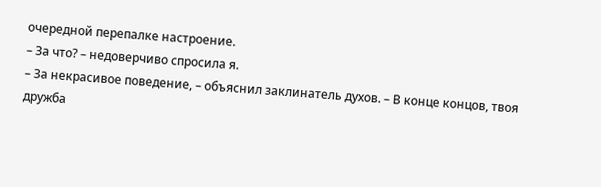очередной перепалке настроение.
– За что? – недоверчиво спросила я.
– За некрасивое поведение, – объяснил заклинатель духов. – В конце концов, твоя дружба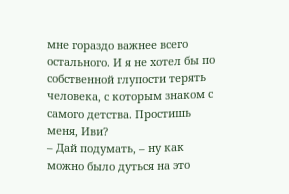мне гораздо важнее всего остального. И я не хотел бы по собственной глупости терять человека, с которым знаком с самого детства. Простишь меня, Иви?
– Дай подумать, – ну как можно было дуться на это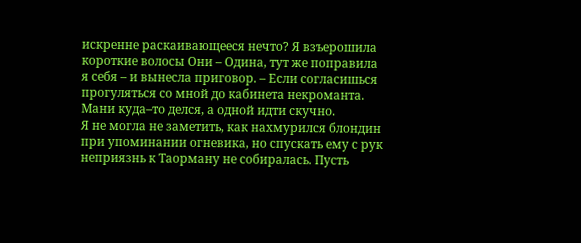искренне раскаивающееся нечто? Я взъерошила короткие волосы Они – Одина, тут же поправила я себя – и вынесла приговор. – Если согласишься прогуляться со мной до кабинета некроманта. Мани куда–то делся, а одной идти скучно.
Я не могла не заметить, как нахмурился блондин при упоминании огневика, но спускать ему с рук неприязнь к Таорману не собиралась. Пусть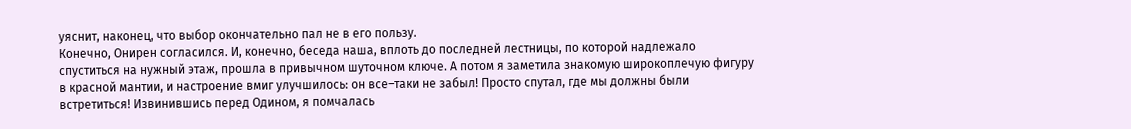уяснит, наконец, что выбор окончательно пал не в его пользу.
Конечно, Онирен согласился. И, конечно, беседа наша, вплоть до последней лестницы, по которой надлежало спуститься на нужный этаж, прошла в привычном шуточном ключе. А потом я заметила знакомую широкоплечую фигуру в красной мантии, и настроение вмиг улучшилось: он все–таки не забыл! Просто спутал, где мы должны были встретиться! Извинившись перед Одином, я помчалась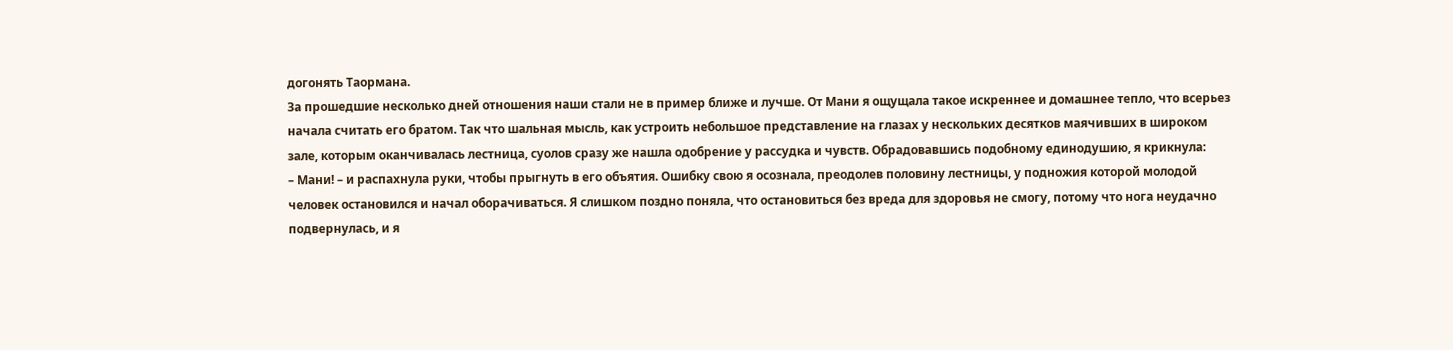догонять Таормана.
За прошедшие несколько дней отношения наши стали не в пример ближе и лучше. От Мани я ощущала такое искреннее и домашнее тепло, что всерьез начала считать его братом. Так что шальная мысль, как устроить небольшое представление на глазах у нескольких десятков маячивших в широком зале, которым оканчивалась лестница, суолов сразу же нашла одобрение у рассудка и чувств. Обрадовавшись подобному единодушию, я крикнула:
– Мани! – и распахнула руки, чтобы прыгнуть в его объятия. Ошибку свою я осознала, преодолев половину лестницы, у подножия которой молодой человек остановился и начал оборачиваться. Я слишком поздно поняла, что остановиться без вреда для здоровья не смогу, потому что нога неудачно подвернулась, и я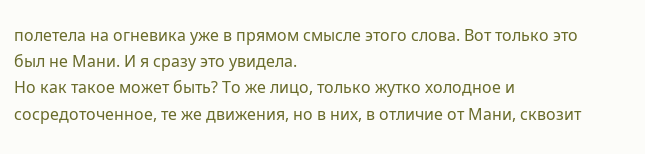полетела на огневика уже в прямом смысле этого слова. Вот только это был не Мани. И я сразу это увидела.
Но как такое может быть? То же лицо, только жутко холодное и сосредоточенное, те же движения, но в них, в отличие от Мани, сквозит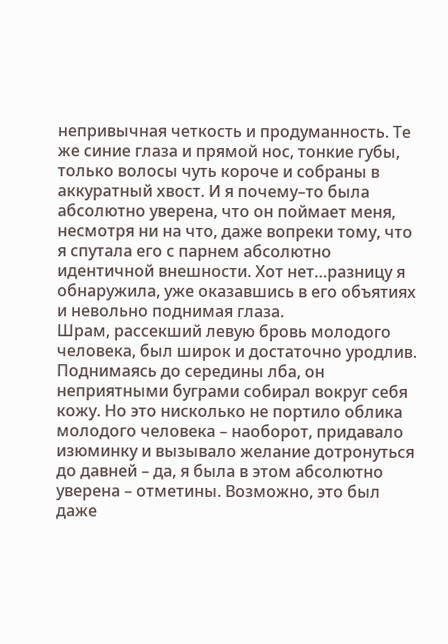непривычная четкость и продуманность. Те же синие глаза и прямой нос, тонкие губы, только волосы чуть короче и собраны в аккуратный хвост. И я почему–то была абсолютно уверена, что он поймает меня, несмотря ни на что, даже вопреки тому, что я спутала его с парнем абсолютно идентичной внешности. Хот нет…разницу я обнаружила, уже оказавшись в его объятиях и невольно поднимая глаза.
Шрам, рассекший левую бровь молодого человека, был широк и достаточно уродлив. Поднимаясь до середины лба, он неприятными буграми собирал вокруг себя кожу. Но это нисколько не портило облика молодого человека – наоборот, придавало изюминку и вызывало желание дотронуться до давней – да, я была в этом абсолютно уверена – отметины. Возможно, это был даже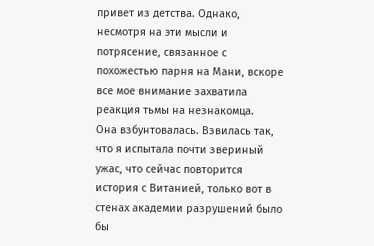привет из детства. Однако, несмотря на эти мысли и потрясение, связанное с похожестью парня на Мани, вскоре все мое внимание захватила реакция тьмы на незнакомца.
Она взбунтовалась. Взвилась так, что я испытала почти звериный ужас, что сейчас повторится история с Витанией, только вот в стенах академии разрушений было бы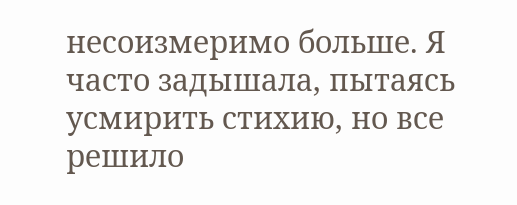несоизмеримо больше. Я часто задышала, пытаясь усмирить стихию, но все решило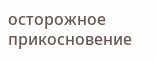осторожное прикосновение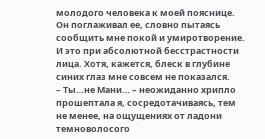молодого человека к моей пояснице. Он поглаживал ее, словно пытаясь сообщить мне покой и умиротворение. И это при абсолютной бесстрастности лица. Хотя, кажется, блеск в глубине синих глаз мне совсем не показался.
– Ты…не Мани… – неожиданно хрипло прошептала я, сосредотачиваясь, тем не менее, на ощущениях от ладони темноволосого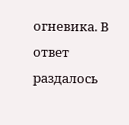огневика. В ответ раздалось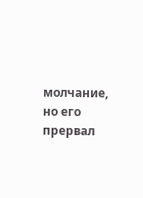молчание, но его прервал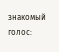знакомый голос: